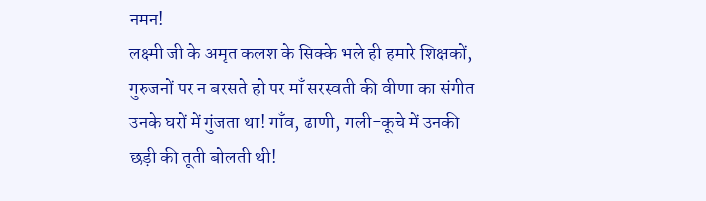नमन!
लक्ष्मी जी के अमृत कलश के सिक्के भले ही हमारे शिक्षकों, गुरुजनों पर न बरसते हो पर माँ सरस्वती की वीणा का संगीत उनके घरों में गुंजता था! गाँव, ढाणी, गली-कूचे में उनकी छड़ी की तूती बोलती थी!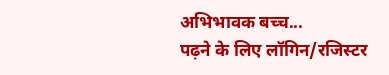अभिभावक बच्च...
पढ़ने के लिए लॉगिन/रजिस्टर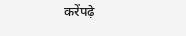करेंपढ़े